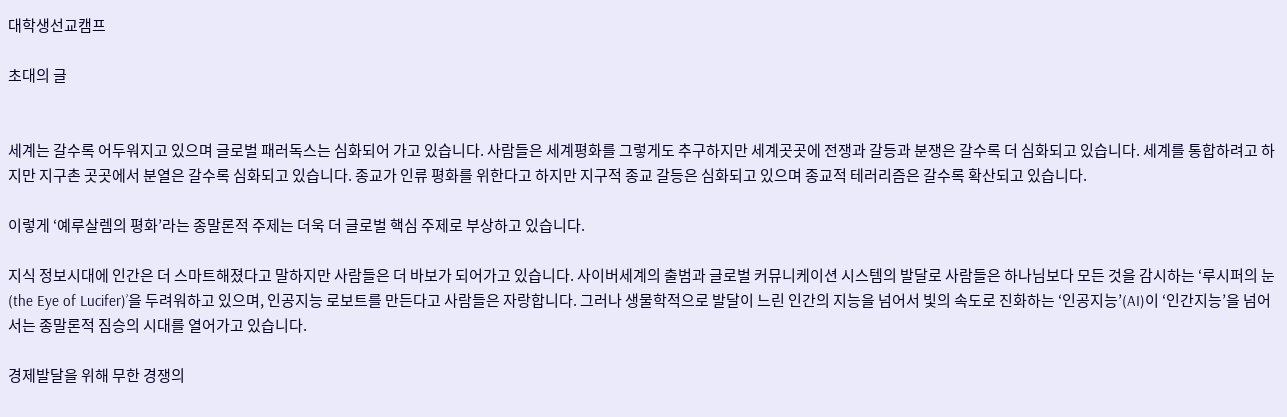대학생선교캠프

초대의 글


세계는 갈수록 어두워지고 있으며 글로벌 패러독스는 심화되어 가고 있습니다. 사람들은 세계평화를 그렇게도 추구하지만 세계곳곳에 전쟁과 갈등과 분쟁은 갈수록 더 심화되고 있습니다. 세계를 통합하려고 하지만 지구촌 곳곳에서 분열은 갈수록 심화되고 있습니다. 종교가 인류 평화를 위한다고 하지만 지구적 종교 갈등은 심화되고 있으며 종교적 테러리즘은 갈수록 확산되고 있습니다.

이렇게 ‘예루살렘의 평화’라는 종말론적 주제는 더욱 더 글로벌 핵심 주제로 부상하고 있습니다.

지식 정보시대에 인간은 더 스마트해졌다고 말하지만 사람들은 더 바보가 되어가고 있습니다. 사이버세계의 출범과 글로벌 커뮤니케이션 시스템의 발달로 사람들은 하나님보다 모든 것을 감시하는 ‘루시퍼의 눈(the Eye of Lucifer)’을 두려워하고 있으며, 인공지능 로보트를 만든다고 사람들은 자랑합니다. 그러나 생물학적으로 발달이 느린 인간의 지능을 넘어서 빛의 속도로 진화하는 ‘인공지능’(AI)이 ‘인간지능’을 넘어서는 종말론적 짐승의 시대를 열어가고 있습니다.

경제발달을 위해 무한 경쟁의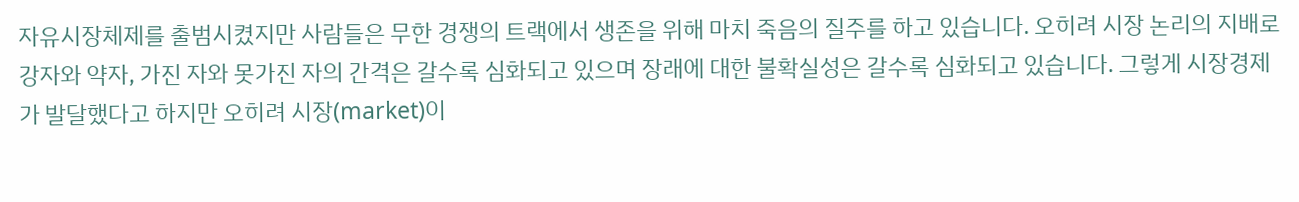자유시장체제를 출범시켰지만 사람들은 무한 경쟁의 트랙에서 생존을 위해 마치 죽음의 질주를 하고 있습니다. 오히려 시장 논리의 지배로 강자와 약자, 가진 자와 못가진 자의 간격은 갈수록 심화되고 있으며 장래에 대한 불확실성은 갈수록 심화되고 있습니다. 그렇게 시장경제가 발달했다고 하지만 오히려 시장(market)이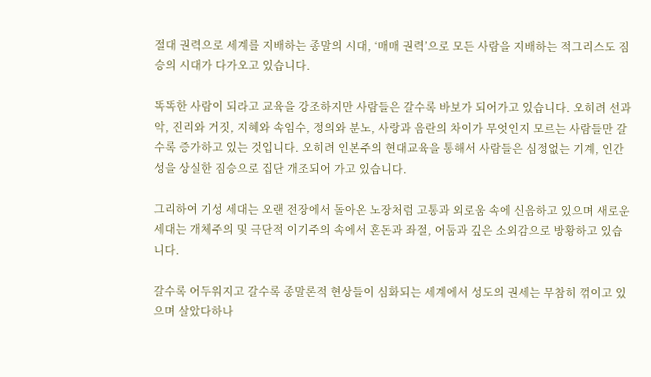절대 권력으로 세계를 지배하는 종말의 시대, ‘매매 권력’으로 모든 사람을 지배하는 적그리스도 짐승의 시대가 다가오고 있습니다.

똑똑한 사람이 되라고 교육을 강조하지만 사람들은 갈수록 바보가 되어가고 있습니다. 오히려 선과 악, 진리와 거짓, 지혜와 속임수, 정의와 분노, 사랑과 음란의 차이가 무엇인지 모르는 사람들만 갈수록 증가하고 있는 것입니다. 오히려 인본주의 현대교육을 통해서 사람들은 심정없는 기계, 인간성을 상실한 짐승으로 집단 개조되어 가고 있습니다.

그리하여 기성 세대는 오랜 전장에서 돌아온 노장처럼 고통과 외로움 속에 신음하고 있으며 새로운 세대는 개체주의 및 극단적 이기주의 속에서 혼돈과 좌절, 어둠과 깊은 소외감으로 방황하고 있습니다.

갈수록 어두워지고 갈수록 종말론적 현상들이 심화되는 세계에서 성도의 권세는 무참히 꺾이고 있으며 살았다하나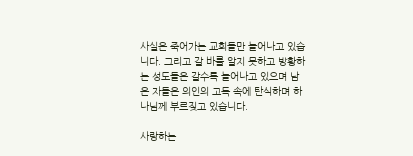사실은 죽어가는 교회들만 늘어나고 있습니다. 그리고 갈 바를 알지 못하고 방황하는 성도들은 갈수록 늘어나고 있으며 남은 자들은 의인의 고독 속에 탄식하며 하나님께 부르짖고 있습니다.

사랑하는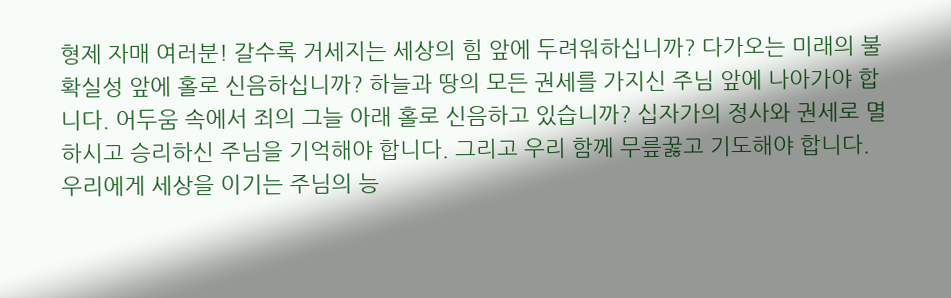형제 자매 여러분! 갈수록 거세지는 세상의 힘 앞에 두려워하십니까? 다가오는 미래의 불확실성 앞에 홀로 신음하십니까? 하늘과 땅의 모든 권세를 가지신 주님 앞에 나아가야 합니다. 어두움 속에서 죄의 그늘 아래 홀로 신음하고 있습니까? 십자가의 정사와 권세로 멸하시고 승리하신 주님을 기억해야 합니다. 그리고 우리 함께 무릎꿇고 기도해야 합니다. 우리에게 세상을 이기는 주님의 능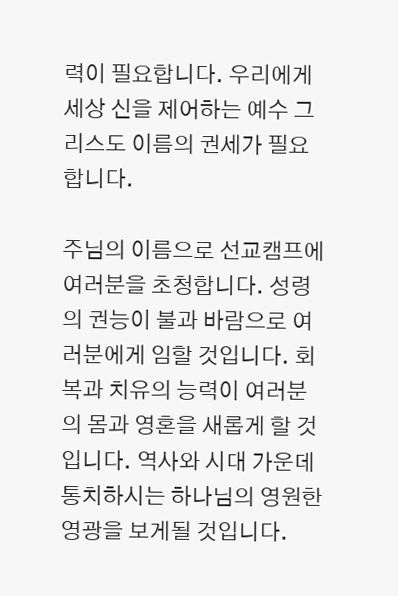력이 필요합니다. 우리에게 세상 신을 제어하는 예수 그리스도 이름의 권세가 필요합니다.

주님의 이름으로 선교캠프에 여러분을 초청합니다. 성령의 권능이 불과 바람으로 여러분에게 임할 것입니다. 회복과 치유의 능력이 여러분의 몸과 영혼을 새롭게 할 것입니다. 역사와 시대 가운데 통치하시는 하나님의 영원한 영광을 보게될 것입니다.